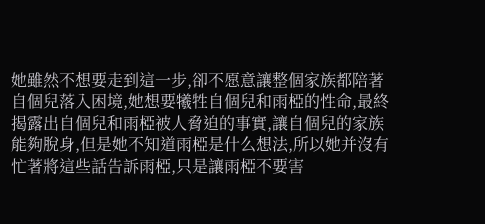她雖然不想要走到這一步,卻不愿意讓整個家族都陪著自個兒落入困境,她想要犧牲自個兒和雨椏的性命,最終揭露出自個兒和雨椏被人脅迫的事實,讓自個兒的家族能夠脫身,但是她不知道雨椏是什么想法,所以她并沒有忙著將這些話告訴雨椏,只是讓雨椏不要害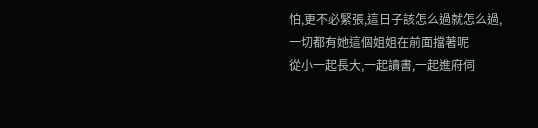怕,更不必緊張,這日子該怎么過就怎么過,一切都有她這個姐姐在前面擋著呢
從小一起長大,一起讀書,一起進府伺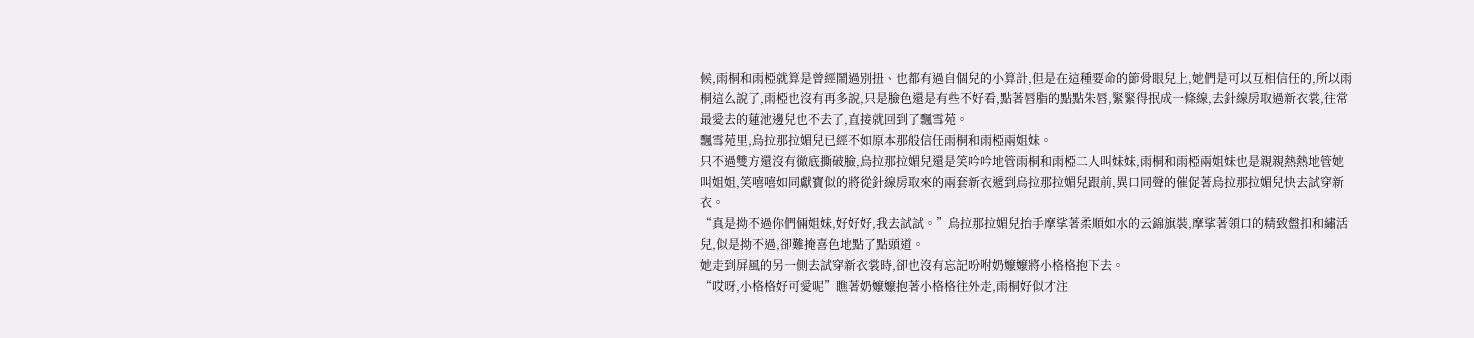候,雨桐和雨椏就算是曾經鬧過別扭、也都有過自個兒的小算計,但是在這種要命的節骨眼兒上,她們是可以互相信任的,所以雨桐這么說了,雨椏也沒有再多說,只是臉色還是有些不好看,點著唇脂的點點朱唇,緊緊得抿成一條線,去針線房取過新衣裳,往常最愛去的蓮池邊兒也不去了,直接就回到了飄雪苑。
飄雪苑里,烏拉那拉媚兒已經不如原本那般信任雨桐和雨椏兩姐妹。
只不過雙方還沒有徹底撕破臉,烏拉那拉媚兒還是笑吟吟地管雨桐和雨椏二人叫妹妹,雨桐和雨椏兩姐妹也是親親熱熱地管她叫姐姐,笑嘻嘻如同獻寶似的將從針線房取來的兩套新衣遞到烏拉那拉媚兒跟前,異口同聲的催促著烏拉那拉媚兒快去試穿新衣。
“真是拗不過你們倆姐妹,好好好,我去試試。”烏拉那拉媚兒抬手摩挲著柔順如水的云錦旗裝,摩挲著領口的精致盤扣和繡活兒,似是拗不過,卻難掩喜色地點了點頭道。
她走到屏風的另一側去試穿新衣裳時,卻也沒有忘記吩咐奶嬤嬤將小格格抱下去。
“哎呀,小格格好可愛呢”瞧著奶嬤嬤抱著小格格往外走,雨桐好似才注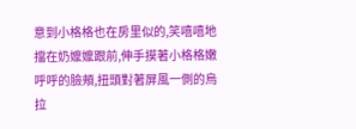意到小格格也在房里似的,笑嘻嘻地擋在奶嬤嬤跟前,伸手摸著小格格嫩呼呼的臉頰,扭頭對著屏風一側的烏拉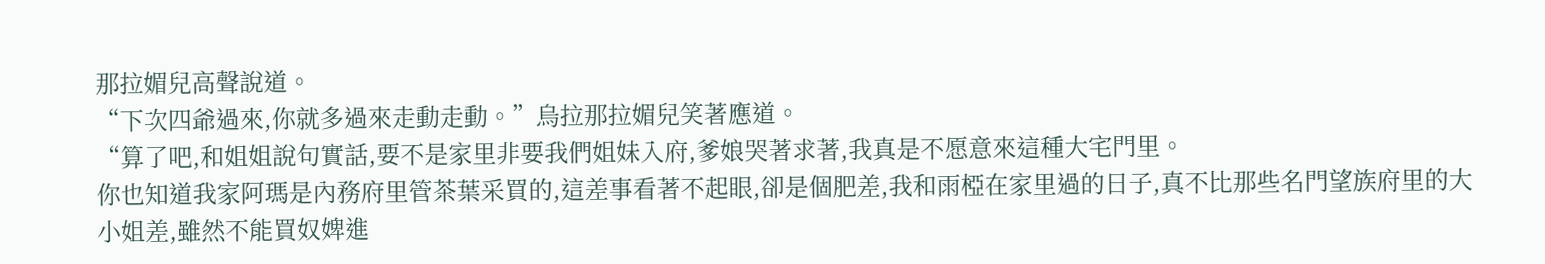那拉媚兒高聲說道。
“下次四爺過來,你就多過來走動走動。”烏拉那拉媚兒笑著應道。
“算了吧,和姐姐說句實話,要不是家里非要我們姐妹入府,爹娘哭著求著,我真是不愿意來這種大宅門里。
你也知道我家阿瑪是內務府里管茶葉采買的,這差事看著不起眼,卻是個肥差,我和雨椏在家里過的日子,真不比那些名門望族府里的大小姐差,雖然不能買奴婢進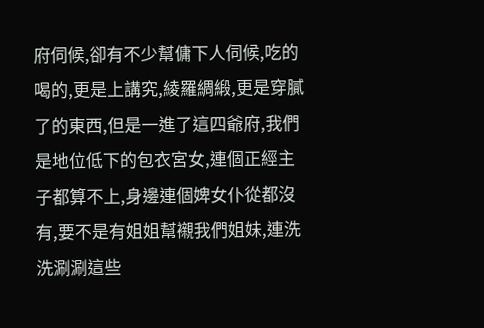府伺候,卻有不少幫傭下人伺候,吃的喝的,更是上講究,綾羅綢緞,更是穿膩了的東西,但是一進了這四爺府,我們是地位低下的包衣宮女,連個正經主子都算不上,身邊連個婢女仆從都沒有,要不是有姐姐幫襯我們姐妹,連洗洗涮涮這些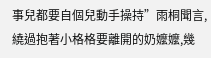事兒都要自個兒動手操持”雨桐聞言,繞過抱著小格格要離開的奶嬤嬤,幾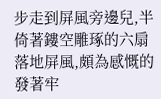步走到屏風旁邊兒,半倚著鏤空雕琢的六扇落地屏風,頗為感慨的發著牢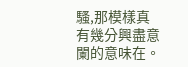騷,那模樣真有幾分興盡意闌的意味在。